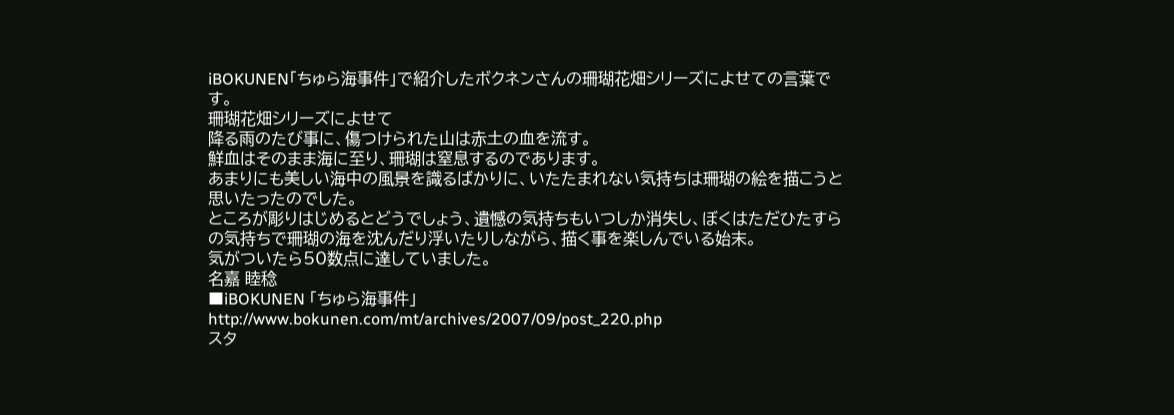iBOKUNEN「ちゅら海事件」で紹介したボクネンさんの珊瑚花畑シリーズによせての言葉です。
珊瑚花畑シリーズによせて
降る雨のたび事に、傷つけられた山は赤土の血を流す。
鮮血はそのまま海に至り、珊瑚は窒息するのであります。
あまりにも美しい海中の風景を識るばかりに、いたたまれない気持ちは珊瑚の絵を描こうと思いたったのでした。
ところが彫りはじめるとどうでしょう、遺憾の気持ちもいつしか消失し、ぼくはただひたすらの気持ちで珊瑚の海を沈んだり浮いたりしながら、描く事を楽しんでいる始末。
気がついたら50数点に達していました。
名嘉 睦稔
■iBOKUNEN 「ちゅら海事件」 http://www.bokunen.com/mt/archives/2007/09/post_220.php
スタ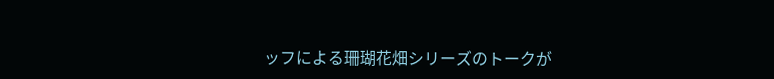ッフによる珊瑚花畑シリーズのトークが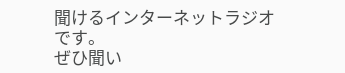聞けるインターネットラジオです。
ぜひ聞い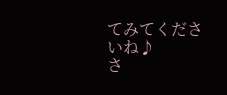てみてくださいね♪
さ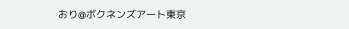おり@ボクネンズアート東京